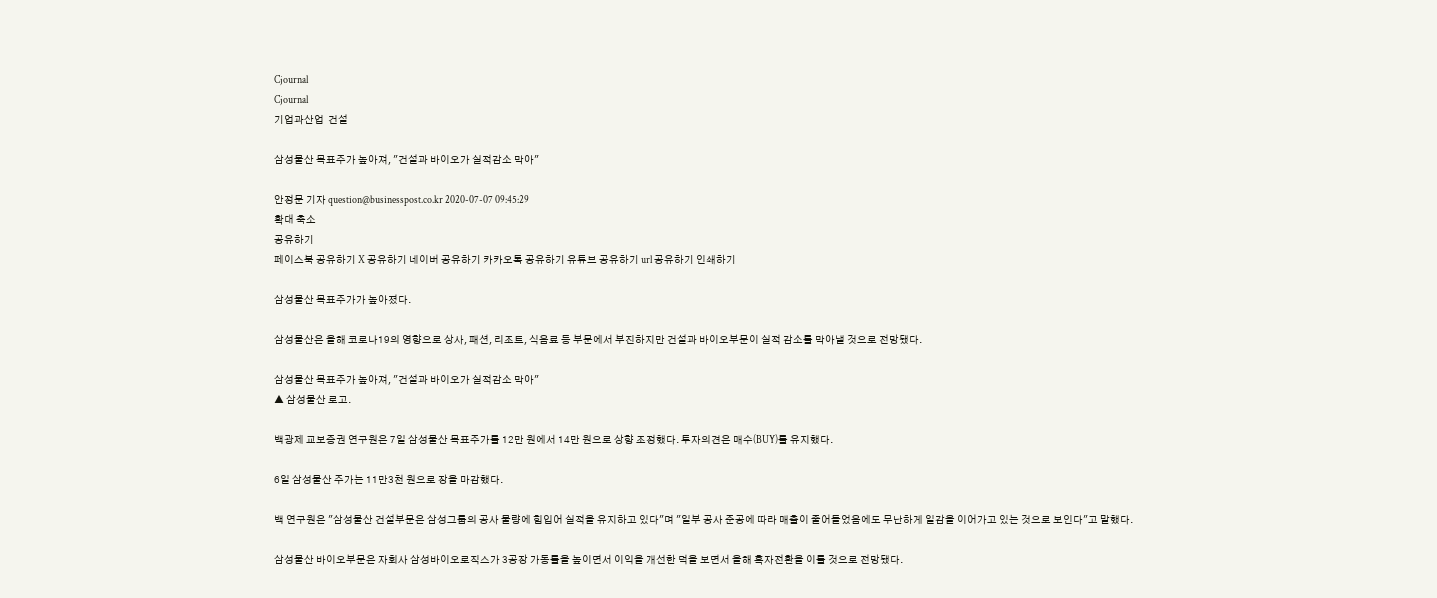Cjournal
Cjournal
기업과산업  건설

삼성물산 목표주가 높아져, "건설과 바이오가 실적감소 막아"

안정문 기자 question@businesspost.co.kr 2020-07-07 09:45:29
확대 축소
공유하기
페이스북 공유하기 X 공유하기 네이버 공유하기 카카오톡 공유하기 유튜브 공유하기 url 공유하기 인쇄하기

삼성물산 목표주가가 높아졌다.

삼성물산은 올해 코로나19의 영향으로 상사, 패션, 리조트, 식음료 등 부문에서 부진하지만 건설과 바이오부문이 실적 감소를 막아낼 것으로 전망됐다.

삼성물산 목표주가 높아져, "건설과 바이오가 실적감소 막아"
▲ 삼성물산 로고.

백광제 교보증권 연구원은 7일 삼성물산 목표주가를 12만 원에서 14만 원으로 상향 조정했다. 투자의견은 매수(BUY)를 유지했다.

6일 삼성물산 주가는 11만3천 원으로 장을 마감했다.

백 연구원은 "삼성물산 건설부문은 삼성그룹의 공사 물량에 힘입어 실적을 유지하고 있다"며 "일부 공사 준공에 따라 매출이 줄어들었음에도 무난하게 일감을 이어가고 있는 것으로 보인다"고 말했다.

삼성물산 바이오부문은 자회사 삼성바이오로직스가 3공장 가동률을 높이면서 이익을 개선한 덕을 보면서 올해 흑자전환을 이룰 것으로 전망됐다.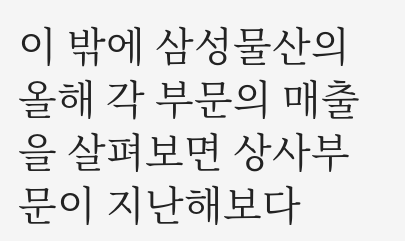이 밖에 삼성물산의 올해 각 부문의 매출을 살펴보면 상사부문이 지난해보다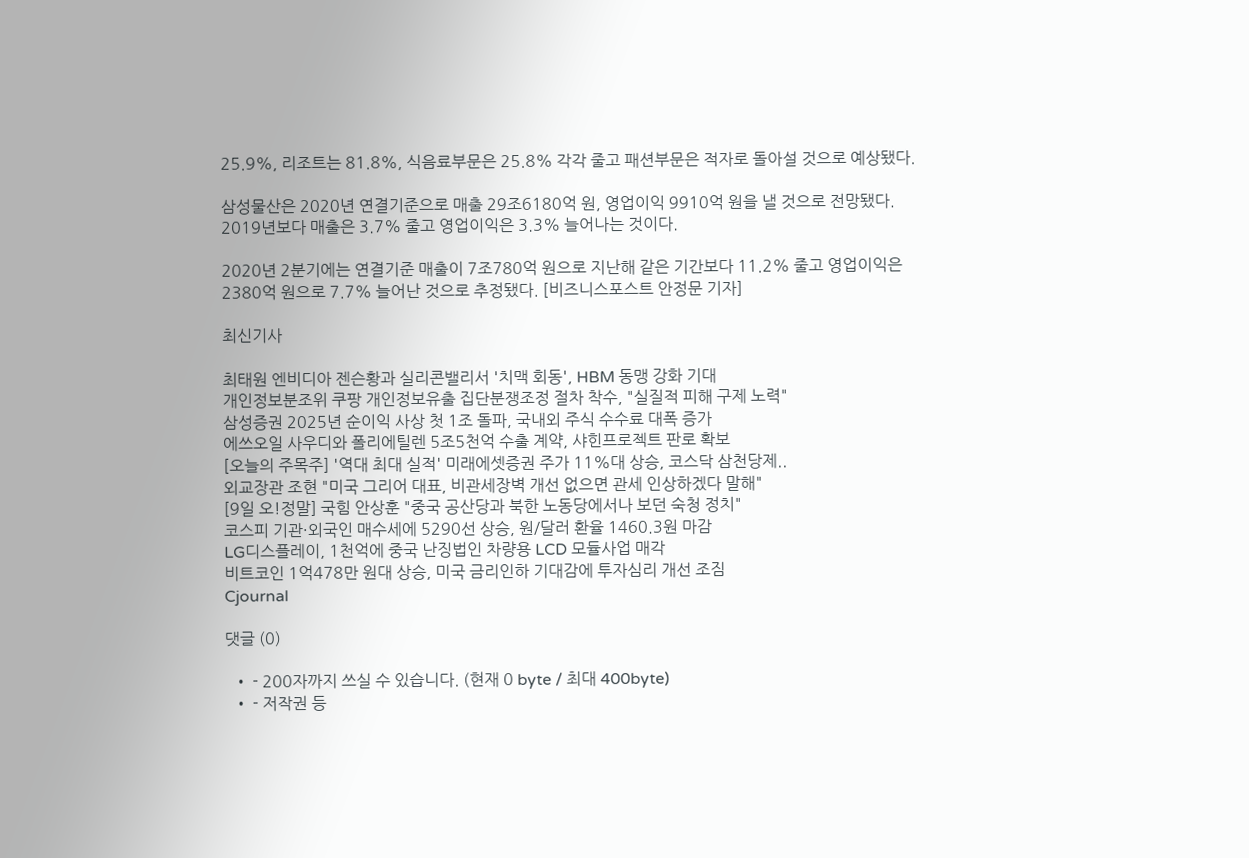25.9%, 리조트는 81.8%, 식음료부문은 25.8% 각각 줄고 패션부문은 적자로 돌아설 것으로 예상됐다.

삼성물산은 2020년 연결기준으로 매출 29조6180억 원, 영업이익 9910억 원을 낼 것으로 전망됐다. 2019년보다 매출은 3.7% 줄고 영업이익은 3.3% 늘어나는 것이다.

2020년 2분기에는 연결기준 매출이 7조780억 원으로 지난해 같은 기간보다 11.2% 줄고 영업이익은 2380억 원으로 7.7% 늘어난 것으로 추정됐다. [비즈니스포스트 안정문 기자]

최신기사

최태원 엔비디아 젠슨황과 실리콘밸리서 '치맥 회동', HBM 동맹 강화 기대
개인정보분조위 쿠팡 개인정보유출 집단분쟁조정 절차 착수, "실질적 피해 구제 노력"
삼성증권 2025년 순이익 사상 첫 1조 돌파, 국내외 주식 수수료 대폭 증가
에쓰오일 사우디와 폴리에틸렌 5조5천억 수출 계약, 샤힌프로젝트 판로 확보
[오늘의 주목주] '역대 최대 실적' 미래에셋증권 주가 11%대 상승, 코스닥 삼천당제..
외교장관 조현 "미국 그리어 대표, 비관세장벽 개선 없으면 관세 인상하겠다 말해"
[9일 오!정말] 국힘 안상훈 "중국 공산당과 북한 노동당에서나 보던 숙청 정치"
코스피 기관·외국인 매수세에 5290선 상승, 원/달러 환율 1460.3원 마감
LG디스플레이, 1천억에 중국 난징법인 차량용 LCD 모듈사업 매각
비트코인 1억478만 원대 상승, 미국 금리인하 기대감에 투자심리 개선 조짐
Cjournal

댓글 (0)

  • - 200자까지 쓰실 수 있습니다. (현재 0 byte / 최대 400byte)
  • - 저작권 등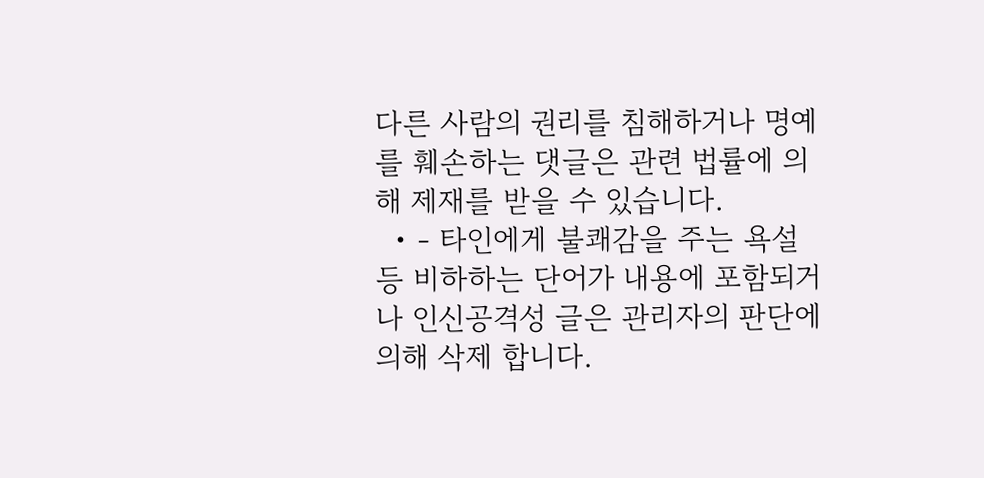다른 사람의 권리를 침해하거나 명예를 훼손하는 댓글은 관련 법률에 의해 제재를 받을 수 있습니다.
  • - 타인에게 불쾌감을 주는 욕설 등 비하하는 단어가 내용에 포함되거나 인신공격성 글은 관리자의 판단에 의해 삭제 합니다.